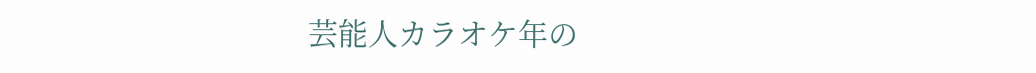芸能人カラオケ年の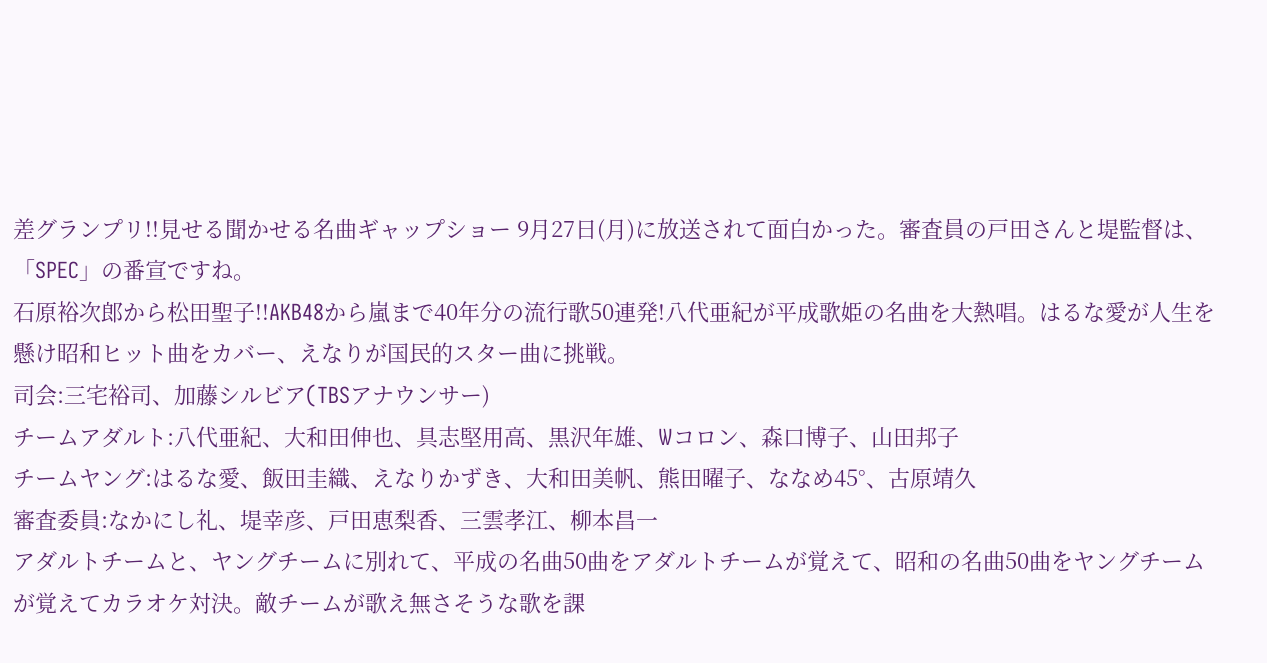差グランプリ!!見せる聞かせる名曲ギャップショー 9月27日(月)に放送されて面白かった。審査員の戸田さんと堤監督は、「SPEC」の番宣ですね。
石原裕次郎から松田聖子!!AKB48から嵐まで40年分の流行歌50連発!八代亜紀が平成歌姫の名曲を大熱唱。はるな愛が人生を懸け昭和ヒット曲をカバー、えなりが国民的スター曲に挑戦。
司会:三宅裕司、加藤シルビア(TBSアナウンサー)
チームアダルト:八代亜紀、大和田伸也、具志堅用高、黒沢年雄、Wコロン、森口博子、山田邦子
チームヤング:はるな愛、飯田圭織、えなりかずき、大和田美帆、熊田曜子、ななめ45°、古原靖久
審査委員:なかにし礼、堤幸彦、戸田恵梨香、三雲孝江、柳本昌一
アダルトチームと、ヤングチームに別れて、平成の名曲50曲をアダルトチームが覚えて、昭和の名曲50曲をヤングチームが覚えてカラオケ対決。敵チームが歌え無さそうな歌を課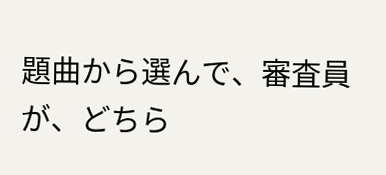題曲から選んで、審査員が、どちら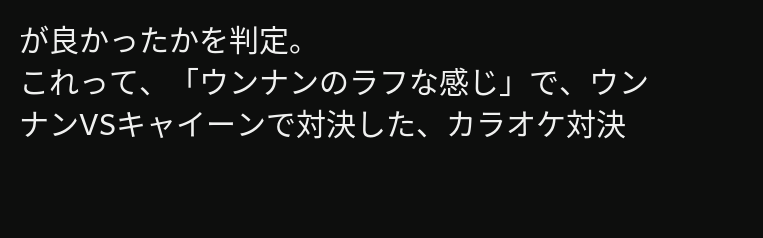が良かったかを判定。
これって、「ウンナンのラフな感じ」で、ウンナンVSキャイーンで対決した、カラオケ対決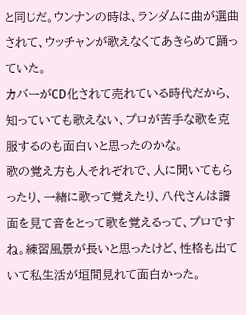と同じだ。ウンナンの時は、ランダムに曲が選曲されて、ウッチャンが歌えなくてあきらめて踊っていた。
カバーがCD化されて売れている時代だから、知っていても歌えない、プロが苦手な歌を克服するのも面白いと思ったのかな。
歌の覚え方も人それぞれで、人に聞いてもらったり、一緒に歌って覚えたり、八代さんは譜面を見て音をとって歌を覚えるって、プロですね。練習風景が長いと思ったけど、性格も出ていて私生活が垣間見れて面白かった。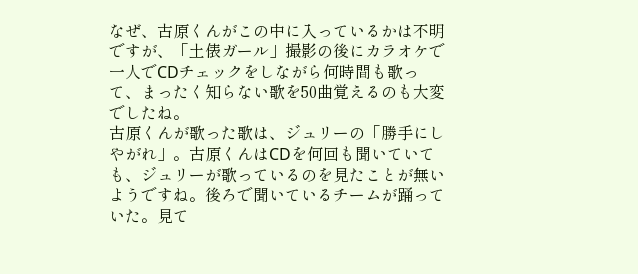なぜ、古原くんがこの中に入っているかは不明ですが、「土俵ガール」撮影の後にカラオケで一人でCDチェックをしながら何時間も歌って、まったく知らない歌を50曲覚えるのも大変でしたね。
古原くんが歌った歌は、ジュリーの「勝手にしやがれ」。古原くんはCDを何回も聞いていても、ジュリーが歌っているのを見たことが無いようですね。後ろで聞いているチームが踊っていた。見て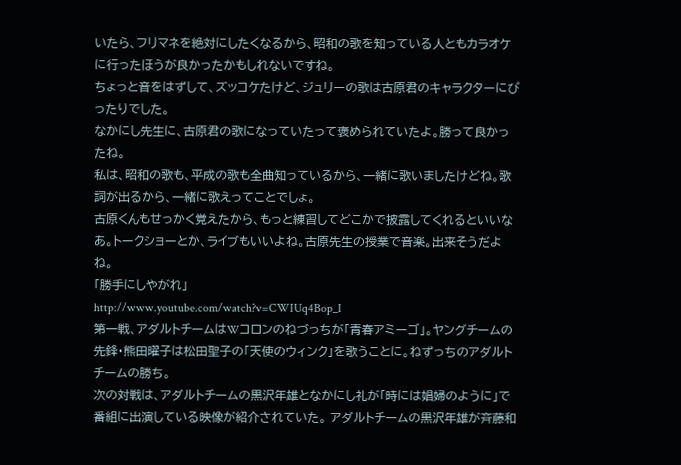いたら、フリマネを絶対にしたくなるから、昭和の歌を知っている人ともカラオケに行ったほうが良かったかもしれないですね。
ちょっと音をはずして、ズッコケたけど、ジュリーの歌は古原君のキャラクターにぴったりでした。
なかにし先生に、古原君の歌になっていたって褒められていたよ。勝って良かったね。
私は、昭和の歌も、平成の歌も全曲知っているから、一緒に歌いましたけどね。歌詞が出るから、一緒に歌えってことでしょ。
古原くんもせっかく覚えたから、もっと練習してどこかで披露してくれるといいなあ。トークショーとか、ライブもいいよね。古原先生の授業で音楽。出来そうだよね。
「勝手にしやがれ」
http://www.youtube.com/watch?v=CWIUq4Bop_I
第一戦、アダルトチームはWコロンのねづっちが「青春アミーゴ」。ヤングチームの先鋒・熊田曜子は松田聖子の「天使のウィンク」を歌うことに。ねずっちのアダルトチームの勝ち。
次の対戦は、アダルトチームの黒沢年雄となかにし礼が「時には娼婦のように」で番組に出演している映像が紹介されていた。 アダルトチームの黒沢年雄が斉藤和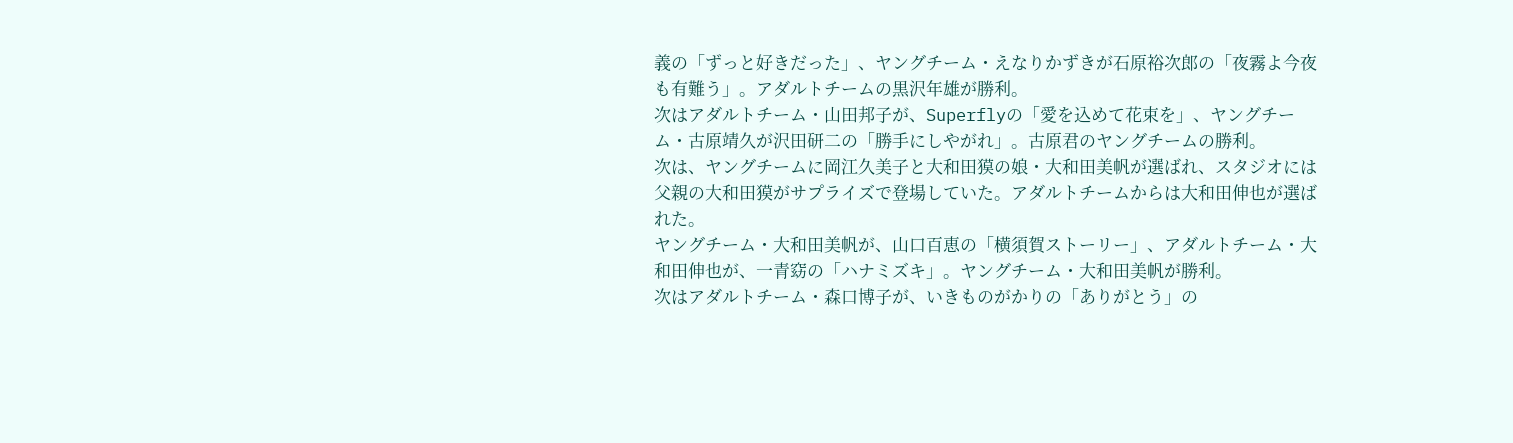義の「ずっと好きだった」、ヤングチーム・えなりかずきが石原裕次郎の「夜霧よ今夜も有難う」。アダルトチームの黒沢年雄が勝利。
次はアダルトチーム・山田邦子が、Superflyの「愛を込めて花束を」、ヤングチーム・古原靖久が沢田研二の「勝手にしやがれ」。古原君のヤングチームの勝利。
次は、ヤングチームに岡江久美子と大和田獏の娘・大和田美帆が選ばれ、スタジオには父親の大和田獏がサプライズで登場していた。アダルトチームからは大和田伸也が選ばれた。
ヤングチーム・大和田美帆が、山口百恵の「横須賀ストーリー」、アダルトチーム・大和田伸也が、一青窈の「ハナミズキ」。ヤングチーム・大和田美帆が勝利。
次はアダルトチーム・森口博子が、いきものがかりの「ありがとう」の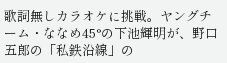歌詞無しカラオケに挑戦。ヤングチーム・ななめ45°の下池輝明が、野口五郎の「私鉄沿線」の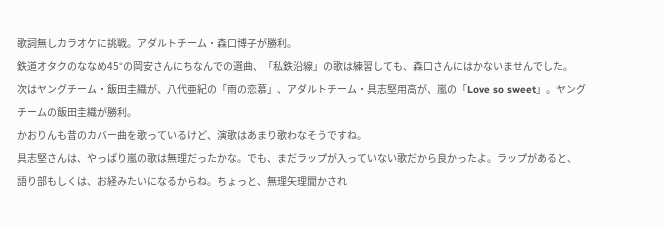歌詞無しカラオケに挑戦。アダルトチーム・森口博子が勝利。
鉄道オタクのななめ45°の岡安さんにちなんでの選曲、「私鉄沿線」の歌は練習しても、森口さんにはかないませんでした。
次はヤングチーム・飯田圭織が、八代亜紀の「雨の恋慕」、アダルトチーム・具志堅用高が、嵐の「Love so sweet」。ヤングチームの飯田圭織が勝利。
かおりんも昔のカバー曲を歌っているけど、演歌はあまり歌わなそうですね。
具志堅さんは、やっぱり嵐の歌は無理だったかな。でも、まだラップが入っていない歌だから良かったよ。ラップがあると、語り部もしくは、お経みたいになるからね。ちょっと、無理矢理聞かされ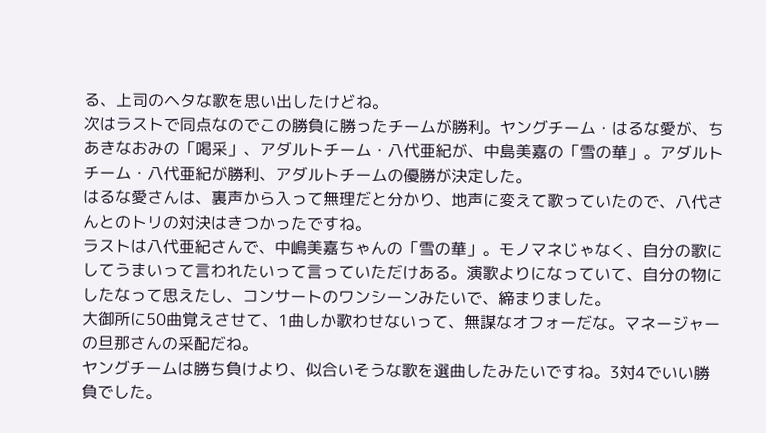る、上司のヘタな歌を思い出したけどね。
次はラストで同点なのでこの勝負に勝ったチームが勝利。ヤングチーム・はるな愛が、ちあきなおみの「喝采」、アダルトチーム・八代亜紀が、中島美嘉の「雪の華」。アダルトチーム・八代亜紀が勝利、アダルトチームの優勝が決定した。
はるな愛さんは、裏声から入って無理だと分かり、地声に変えて歌っていたので、八代さんとのトリの対決はきつかったですね。
ラストは八代亜紀さんで、中嶋美嘉ちゃんの「雪の華」。モノマネじゃなく、自分の歌にしてうまいって言われたいって言っていただけある。演歌よりになっていて、自分の物にしたなって思えたし、コンサートのワンシーンみたいで、締まりました。
大御所に50曲覚えさせて、1曲しか歌わせないって、無謀なオフォーだな。マネージャーの旦那さんの采配だね。
ヤングチームは勝ち負けより、似合いそうな歌を選曲したみたいですね。3対4でいい勝負でした。